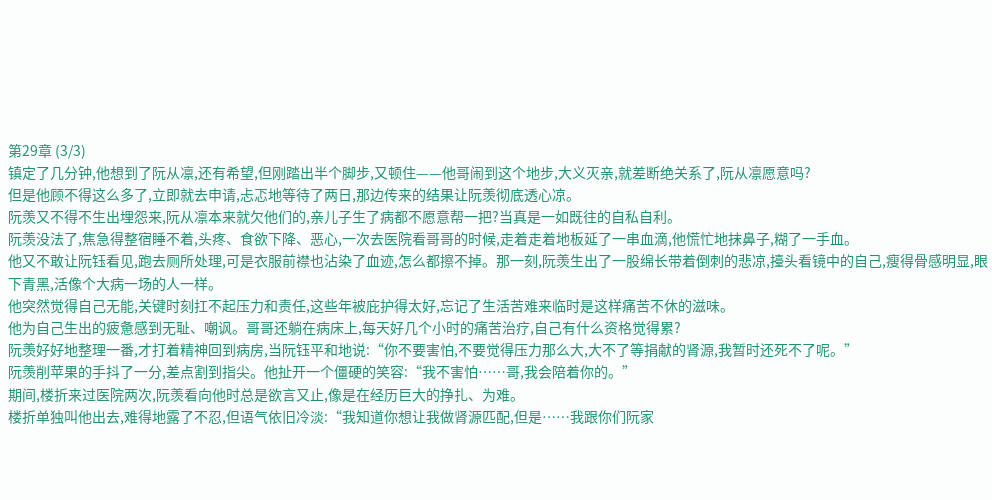第29章 (3/3)
镇定了几分钟,他想到了阮从凛,还有希望,但刚踏出半个脚步,又顿住——他哥闹到这个地步,大义灭亲,就差断绝关系了,阮从凛愿意吗?
但是他顾不得这么多了,立即就去申请,忐忑地等待了两日,那边传来的结果让阮羡彻底透心凉。
阮羡又不得不生出埋怨来,阮从凛本来就欠他们的,亲儿子生了病都不愿意帮一把?当真是一如既往的自私自利。
阮羡没法了,焦急得整宿睡不着,头疼、食欲下降、恶心,一次去医院看哥哥的时候,走着走着地板延了一串血滴,他慌忙地抹鼻子,糊了一手血。
他又不敢让阮钰看见,跑去厕所处理,可是衣服前襟也沾染了血迹,怎么都擦不掉。那一刻,阮羡生出了一股绵长带着倒刺的悲凉,擡头看镜中的自己,瘦得骨感明显,眼下青黑,活像个大病一场的人一样。
他突然觉得自己无能,关键时刻扛不起压力和责任,这些年被庇护得太好,忘记了生活苦难来临时是这样痛苦不休的滋味。
他为自己生出的疲惫感到无耻、嘲讽。哥哥还躺在病床上,每天好几个小时的痛苦治疗,自己有什么资格觉得累?
阮羡好好地整理一番,才打着精神回到病房,当阮钰平和地说:“你不要害怕,不要觉得压力那么大,大不了等捐献的肾源,我暂时还死不了呢。”
阮羡削苹果的手抖了一分,差点割到指尖。他扯开一个僵硬的笑容:“我不害怕……哥,我会陪着你的。”
期间,楼折来过医院两次,阮羡看向他时总是欲言又止,像是在经历巨大的挣扎、为难。
楼折单独叫他出去,难得地露了不忍,但语气依旧冷淡:“我知道你想让我做肾源匹配,但是……我跟你们阮家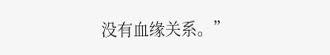没有血缘关系。”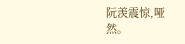阮羡震惊,哑然。